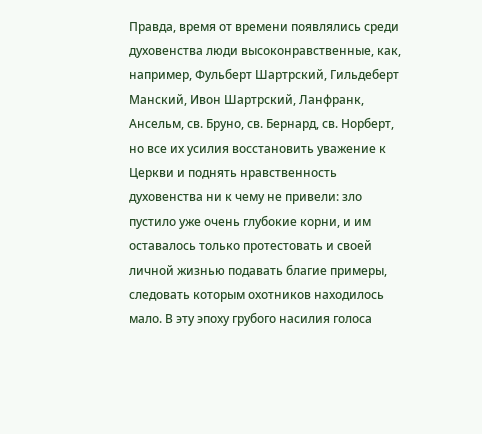Правда, время от времени появлялись среди духовенства люди высоконравственные, как, например, Фульберт Шартрский, Гильдеберт Манский, Ивон Шартрский, Ланфранк, Ансельм, св. Бруно, св. Бернард, св. Норберт, но все их усилия восстановить уважение к Церкви и поднять нравственность духовенства ни к чему не привели: зло пустило уже очень глубокие корни, и им оставалось только протестовать и своей личной жизнью подавать благие примеры, следовать которым охотников находилось мало. В эту эпоху грубого насилия голоса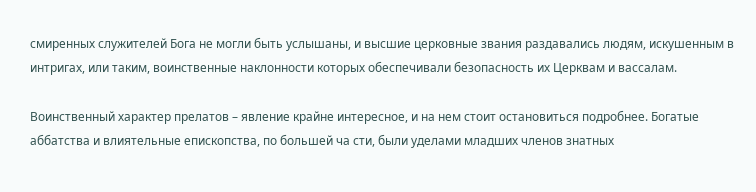смиренных служителей Бога не могли быть услышаны, и высшие церковные звания раздавались людям, искушенным в интригах, или таким, воинственные наклонности которых обеспечивали безопасность их Церквам и вассалам.

Воинственный характер прелатов – явление крайне интересное, и на нем стоит остановиться подробнее. Богатые аббатства и влиятельные епископства, по большей ча сти, были уделами младших членов знатных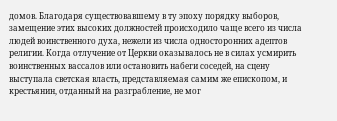домов. Благодаря существовавшему в ту эпоху порядку выборов, замещение этих высоких должностей происходило чаще всего из числа людей воинственного духа, нежели из числа односторонних адептов религии. Когда отлучение от Церкви оказывалось не в силах усмирить воинственных вассалов или остановить набеги соседей, на сцену выступала светская власть, представляемая самим же епископом, и крестьянин, отданный на разграбление, не мог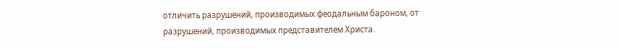отличить разрушений, производимых феодальным бароном, от разрушений, производимых представителем Христа.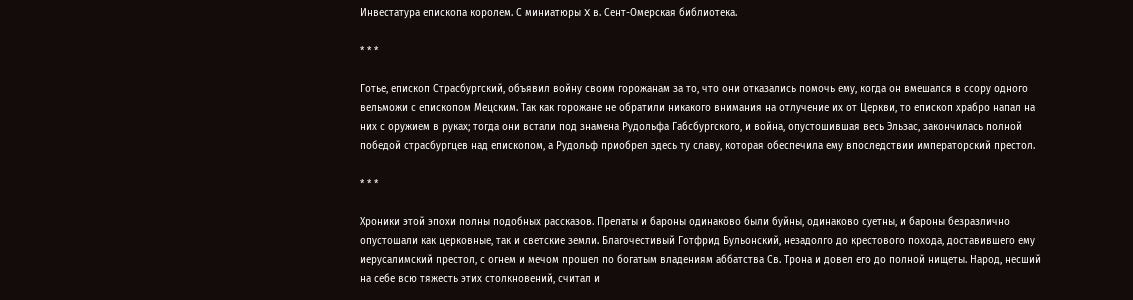Инвестатура епископа королем. С миниатюры X в. Сент-Омерская библиотека.

* * *

Готье, епископ Страсбургский, объявил войну своим горожанам за то, что они отказались помочь ему, когда он вмешался в ссору одного вельможи с епископом Мецским. Так как горожане не обратили никакого внимания на отлучение их от Церкви, то епископ храбро напал на них с оружием в руках; тогда они встали под знамена Рудольфа Габсбургского, и война, опустошившая весь Эльзас, закончилась полной победой страсбургцев над епископом, а Рудольф приобрел здесь ту славу, которая обеспечила ему впоследствии императорский престол.

* * *

Хроники этой эпохи полны подобных рассказов. Прелаты и бароны одинаково были буйны, одинаково суетны, и бароны безразлично опустошали как церковные, так и светские земли. Благочестивый Готфрид Бульонский, незадолго до крестового похода, доставившего ему иерусалимский престол, с огнем и мечом прошел по богатым владениям аббатства Св. Трона и довел его до полной нищеты. Народ, несший на себе всю тяжесть этих столкновений, считал и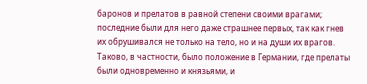баронов и прелатов в равной степени своими врагами; последние были для него даже страшнее первых, так как гнев их обрушивался не только на тело, но и на души их врагов. Таково, в частности, было положение в Германии, где прелаты были одновременно и князьями, и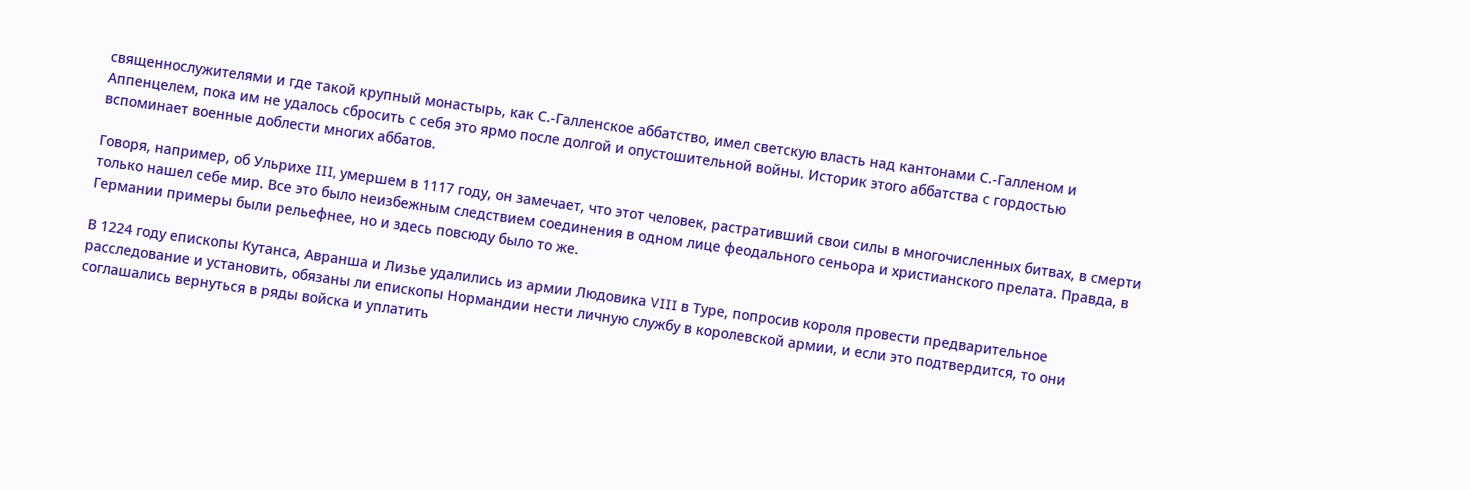священнослужителями и где такой крупный монастырь, как С.-Галленское аббатство, имел светскую власть над кантонами С.-Галленом и Аппенцелем, пока им не удалось сбросить с себя это ярмо после долгой и опустошительной войны. Историк этого аббатства с гордостью вспоминает военные доблести многих аббатов.

Говоря, например, об Ульрихе III, умершем в 1117 году, он замечает, что этот человек, растративший свои силы в многочисленных битвах, в смерти только нашел себе мир. Все это было неизбежным следствием соединения в одном лице феодального сеньора и христианского прелата. Правда, в Германии примеры были рельефнее, но и здесь повсюду было то же.

В 1224 году епископы Кутанса, Авранша и Лизье удалились из армии Людовика VIII в Туре, попросив короля провести предварительное расследование и установить, обязаны ли епископы Нормандии нести личную службу в королевской армии, и если это подтвердится, то они соглашались вернуться в ряды войска и уплатить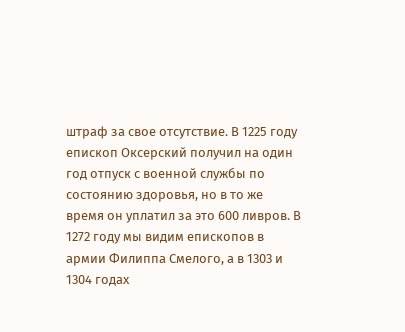штраф за свое отсутствие. В 1225 году епископ Оксерский получил на один год отпуск с военной службы по состоянию здоровья, но в то же время он уплатил за это 600 ливров. В 1272 году мы видим епископов в армии Филиппа Смелого, а в 1303 и 1304 годах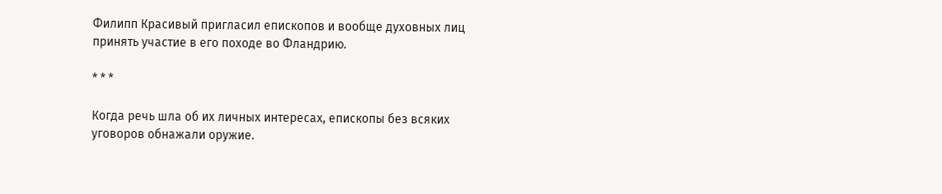Филипп Красивый пригласил епископов и вообще духовных лиц принять участие в его походе во Фландрию.

* * *

Когда речь шла об их личных интересах, епископы без всяких уговоров обнажали оружие.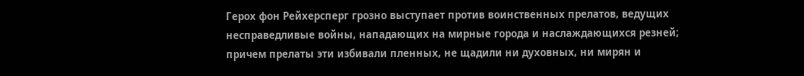Герох фон Рейхерсперг грозно выступает против воинственных прелатов, ведущих несправедливые войны, нападающих на мирные города и наслаждающихся резней; причем прелаты эти избивали пленных, не щадили ни духовных, ни мирян и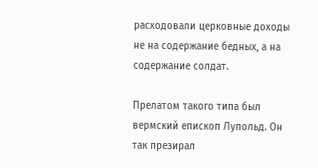расходовали церковные доходы не на содержание бедных, а на содержание солдат.

Прелатом такого типа был вермский епископ Лупольд. Он так презирал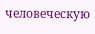человеческую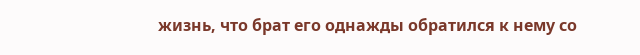жизнь, что брат его однажды обратился к нему со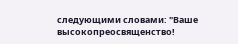следующими словами: "Ваше высокопреосвященство!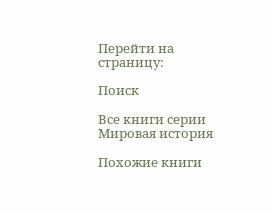Перейти на страницу:

Поиск

Все книги серии Мировая история

Похожие книги